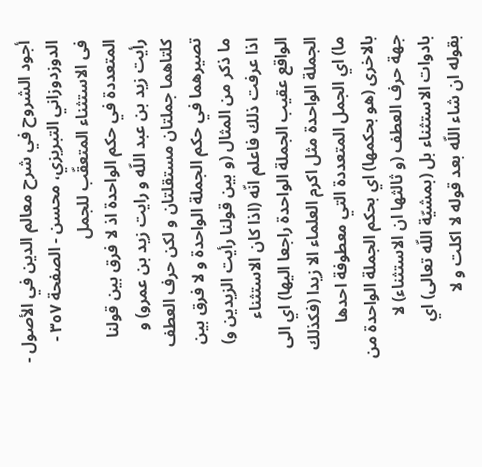أجود الشروح في شرح معالم الدين في الأصول - الدوزدوزاني التبريزي، محسن - الصفحة ٣٥٧ - فى الاستثناء المتعقّب للجمل
المتعددة في حكم الواحدة اذ لا فرق بين قولنا رأيت زيد بن عبد اللّه و رايت زيد بن عمرو) و كلتاهما جملتان مستقلتان و لكن حرف العطف تصيرهما في حكم الجملة الواحدة و لا فرق بين ما ذكر من المثال (و بين قولنا رأيت الزيدين و) اذا عرفت ذلك فاعلم انّه (اذا كان الاستثناء الواقع عقيب الجملة الواحدة راجعا اليها) اي الى الجملة الواحدة مثل اكرم العلماء الا زيدا (فكذلك ما) اي الجمل المتعددة التي معطوفة احدها بالاخرى (هو بحكمها) اي بحكم الجملة الواحدة من جهة حرف العطف (و ثالثها ان الاستثناء) لا بادوات الاستثناء بل (بمشيّة اللّه تعالى) اي بقوله ان شاء اللّه بعد قوله لا اكلت و لا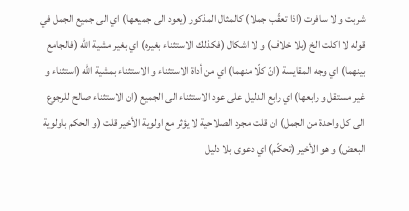شربت و لا سافرت (اذا تعقّب جملا) كالمثال المذكور (يعود الى جميعها) اي الى جميع الجمل في قوله لا اكلت الخ (بلا خلاف) و لا اشكال (فكذلك الاستثناء بغيره) اي بغير مشية اللّه (فالجامع بينهما) اي وجه المقايسة (انّ كلّا منهما) اي من أداة الاستثناء و الاستثناء بمشية اللّه (استثناء و غير مستقل و رابعها) اي رابع الدليل على عود الاستثناء الى الجميع (ان الاستثناء صالح للرجوع الى كل واحدة من الجمل) ان قلت مجرد الصلاحية لا يؤثر مع اولوية الأخير قلت (و الحكم باولوية البعض) و هو الأخير (تحكّم) اي دعوى بلا دليل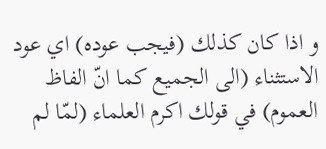و اذا كان كذلك (فيجب عوده) اي عود الاستثناء (الى الجميع كما انّ الفاظ العموم) في قولك اكرم العلماء (لمّا لم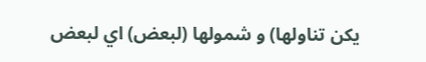يكن تناولها) و شمولها (لبعض) اي لبعض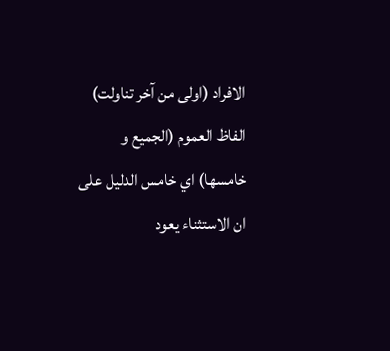الافراد (اولى من آخر تناولت) الفاظ العموم (الجميع و خامسها) اي خامس الدليل على ان الاستثناء يعود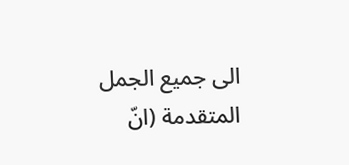الى جميع الجمل المتقدمة (انّ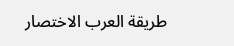طريقة العرب الاختصار